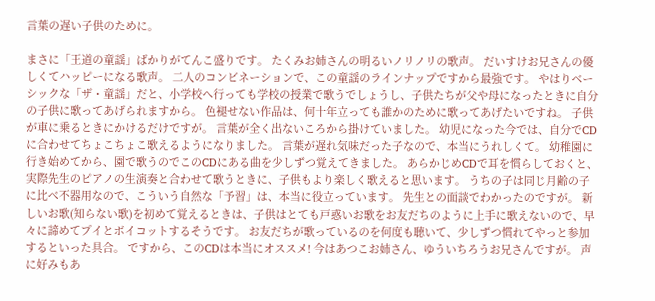言葉の遅い子供のために。

まさに「王道の童謡」ばかりがてんこ盛りです。 たくみお姉さんの明るいノリノリの歌声。 だいすけお兄さんの優しくてハッピーになる歌声。 二人のコンビネーションで、この童謡のラインナップですから最強です。 やはりベーシックな「ザ・童謡」だと、小学校へ行っても学校の授業で歌うでしょうし、子供たちが父や母になったときに自分の子供に歌ってあげられますから。 色褪せない作品は、何十年立っても誰かのために歌ってあげたいですね。 子供が車に乗るときにかけるだけですが。 言葉が全く出ないころから掛けていました。 幼児になった今では、自分でCDに合わせてちょこちょこ歌えるようになりました。 言葉が遅れ気味だった子なので、本当にうれしくて。 幼稚園に行き始めてから、園で歌うのでこのCDにある曲を少しずつ覚えてきました。 あらかじめCDで耳を慣らしておくと、実際先生のピアノの生演奏と合わせて歌うときに、子供もより楽しく歌えると思います。 うちの子は同じ月齢の子に比べ不器用なので、こういう自然な「予習」は、本当に役立っています。 先生との面談でわかったのですが。 新しいお歌(知らない歌)を初めて覚えるときは、子供はとても戸惑いお歌をお友だちのように上手に歌えないので、早々に諦めてプイとボイコットするそうです。 お友だちが歌っているのを何度も聴いて、少しずつ慣れてやっと参加するといった具合。 ですから、このCDは本当にオススメ! 今はあつこお姉さん、ゆういちろうお兄さんですが。 声に好みもあ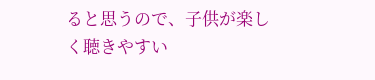ると思うので、子供が楽しく聴きやすい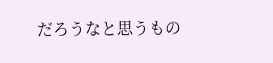だろうなと思うもの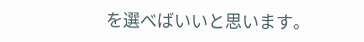を選べばいいと思います。